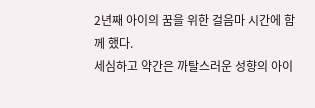2년째 아이의 꿈을 위한 걸음마 시간에 함께 했다.
세심하고 약간은 까탈스러운 성향의 아이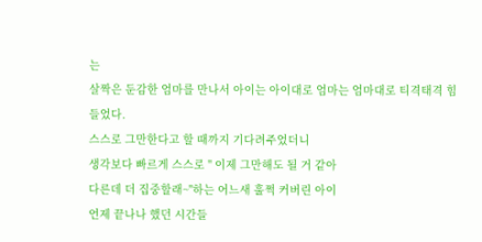는
살짝은 둔감한 엄마를 만나서 아이는 아이대로 엄마는 엄마대로 티격태격 힘들었다.
스스로 그만한다고 할 때까지 기다려주었더니
생각보다 빠르게 스스로 " 이제 그만해도 될 거 같아
다른데 더 집중할래~"하는 어느새 훌쩍 커버린 아이
언제 끝나나 했던 시간들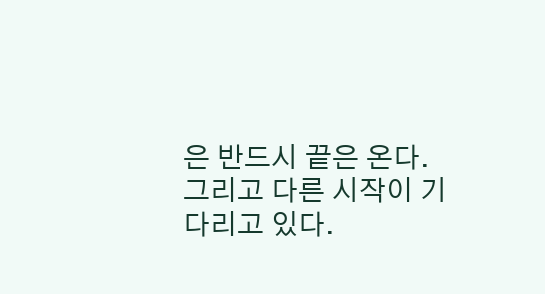은 반드시 끝은 온다.
그리고 다른 시작이 기다리고 있다.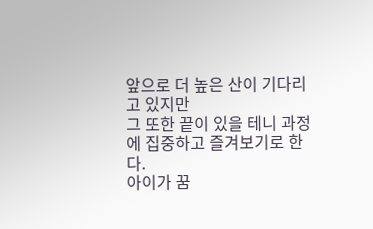앞으로 더 높은 산이 기다리고 있지만
그 또한 끝이 있을 테니 과정에 집중하고 즐겨보기로 한다.
아이가 꿈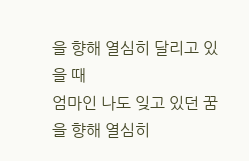을 향해 열심히 달리고 있을 때
엄마인 나도 잊고 있던 꿈을 향해 열심히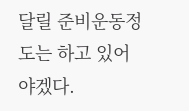달릴 준비운동정도는 하고 있어야겠다.